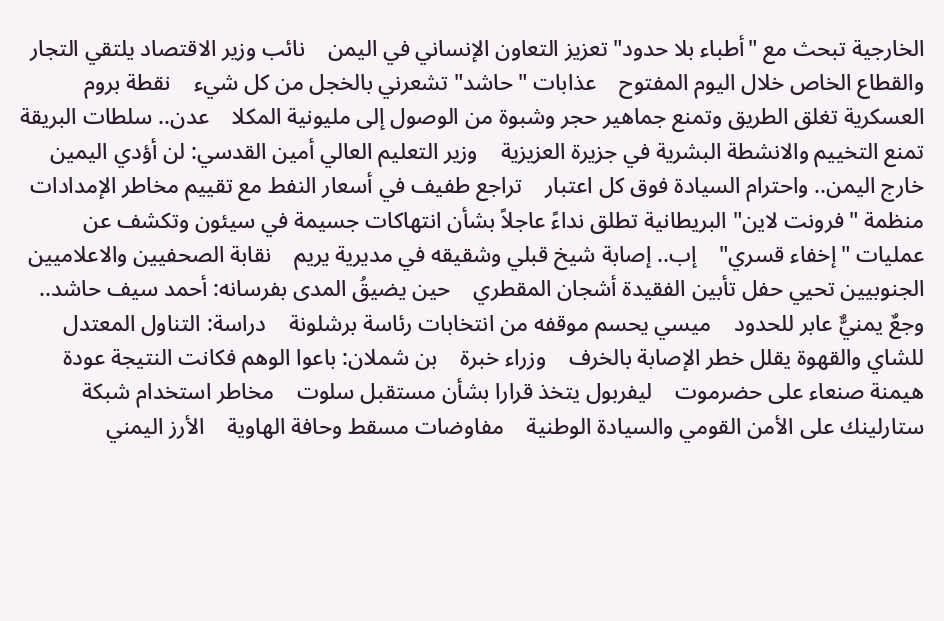الخارجية تبحث مع "أطباء بلا حدود" تعزيز التعاون الإنساني في اليمن    نائب وزير الاقتصاد يلتقي التجار والقطاع الخاص خلال اليوم المفتوح    عذابات "حاشد" تشعرني بالخجل من كل شيء    نقطة بروم العسكرية تغلق الطريق وتمنع جماهير حجر وشبوة من الوصول إلى مليونية المكلا    عدن.. سلطات البريقة تمنع التخييم والانشطة البشرية في جزيرة العزيزية    وزير التعليم العالي أمين القدسي: لن أؤدي اليمين خارج اليمن.. واحترام السيادة فوق كل اعتبار    تراجع طفيف في أسعار النفط مع تقييم مخاطر الإمدادات    منظمة "فرونت لاين" البريطانية تطلق نداءً عاجلاً بشأن انتهاكات جسيمة في سيئون وتكشف عن عمليات "إخفاء قسري"    إب.. إصابة شيخ قبلي وشقيقه في مديرية يريم    نقابة الصحفيين والاعلاميين الجنوبيين تحيي حفل تأبين الفقيدة أشجان المقطري    حين يضيقُ المدى بفرسانه: أحمد سيف حاشد.. وجعٌ يمنيٌّ عابر للحدود    ميسي يحسم موقفه من انتخابات رئاسة برشلونة    دراسة: التناول المعتدل للشاي والقهوة يقلل خطر الإصابة بالخرف    وزراء خبرة    بن شملان: باعوا الوهم فكانت النتيجة عودة هيمنة صنعاء على حضرموت    ليفربول يتخذ قرارا بشأن مستقبل سلوت    مخاطر استخدام شبكة ستارلينك على الأمن القومي والسيادة الوطنية    مفاوضات مسقط وحافة الهاوية    الأرز اليمني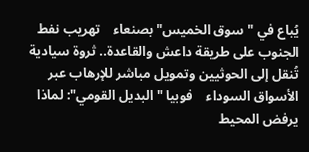يُباع في "سوق الخميس" بصنعاء    تهريب نفط الجنوب على طريقة داعش والقاعدة.. ثروة سيادية تُنقل إلى الحوثيين وتمويل مباشر للإرهاب عبر الأسواق السوداء    فوبيا "البديل القومي": لماذا يرفض المحيط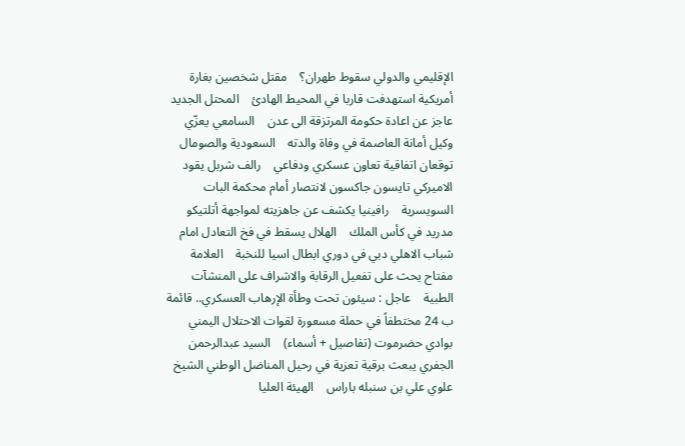الإقليمي والدولي سقوط طهران؟    مقتل شخصين بغارة أمريكية استهدفت قاربا في المحيط الهادئ    المحتل الجديد عاجز عن اعادة حكومة المرتزقة الى عدن    السامعي يعزّي وكيل أمانة العاصمة في وفاة والدته    السعودية والصومال توقعان اتفاقية تعاون عسكري ودفاعي    رالف شربل يقود الاميركي تايسون جاكسون لانتصار أمام محكمة البات السويسرية    رافينيا يكشف عن جاهزيته لمواجهة أتلتيكو مدريد في كأس الملك    الهلال يسقط في فخ التعادل امام شباب الاهلي دبي في دوري ابطال اسيا للنخبة    العلامة مفتاح يحث على تفعيل الرقابة والاشراف على المنشآت الطبية    عاجل : سيئون تحت وطأة الإرهاب العسكري.. قائمة ب 24 مختطفاً في حملة مسعورة لقوات الاحتلال اليمني بوادي حضرموت (تفاصيل + أسماء)    السيد عبدالرحمن الجفري يبعث برقية تعزية في رحيل المناضل الوطني الشيخ علوي علي بن سنبله باراس    الهيئة العليا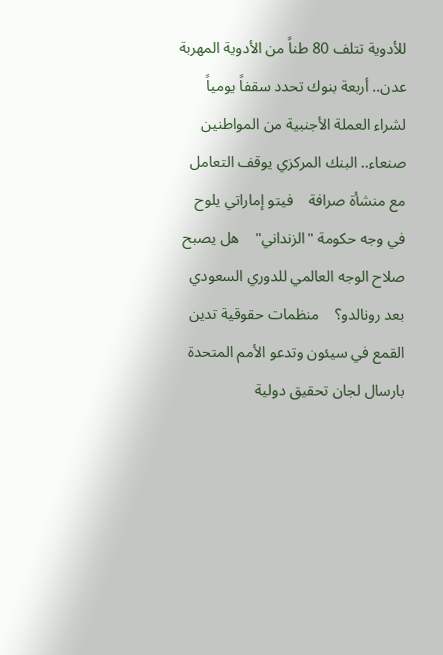للأدوية تتلف 80 طناً من الأدوية المهربة    عدن.. أربعة بنوك تحدد سقفاً يومياً لشراء العملة الأجنبية من المواطنين    صنعاء.. البنك المركزي يوقف التعامل مع منشأة صرافة    فيتو إماراتي يلوح في وجه حكومة "الزنداني"    هل يصبح صلاح الوجه العالمي للدوري السعودي بعد رونالدو؟    منظمات حقوقية تدين القمع في سيئون وتدعو الأمم المتحدة بارسال لجان تحقيق دولية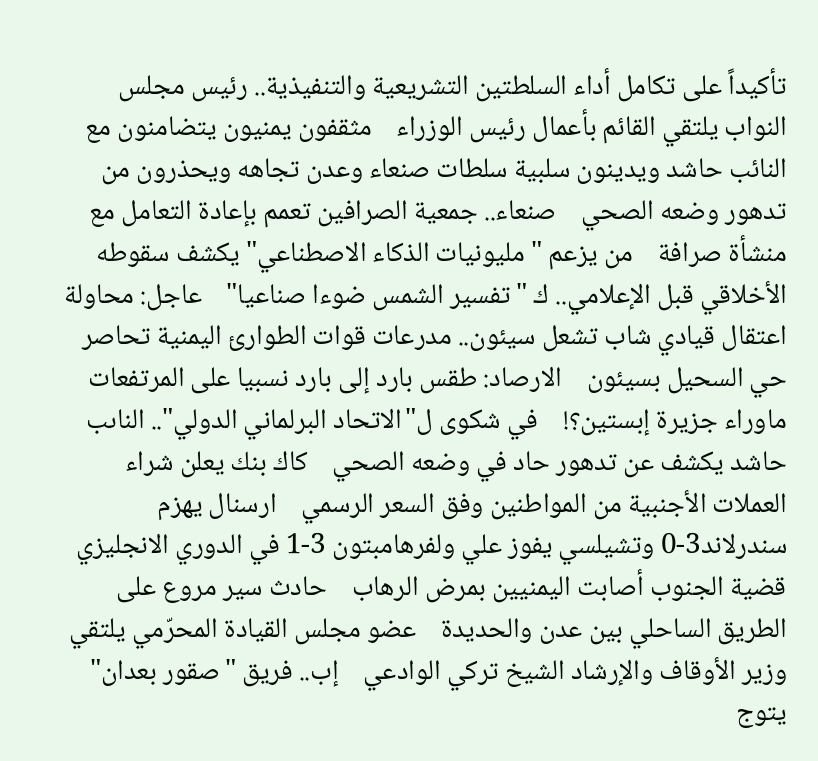تأكيداً على تكامل أداء السلطتين التشريعية والتنفيذية.. رئيس مجلس النواب يلتقي القائم بأعمال رئيس الوزراء    مثقفون يمنيون يتضامنون مع النائب حاشد ويدينون سلبية سلطات صنعاء وعدن تجاهه ويحذرون من تدهور وضعه الصحي    صنعاء.. جمعية الصرافين تعمم بإعادة التعامل مع منشأة صرافة    من يزعم "مليونيات الذكاء الاصطناعي" يكشف سقوطه الأخلاقي قبل الإعلامي.. ك "تفسير الشمس ضوءا صناعيا"    عاجل: محاولة اعتقال قيادي شاب تشعل سيئون.. مدرعات قوات الطوارئ اليمنية تحاصر حي السحيل بسيئون    الارصاد: طقس بارد إلى بارد نسبيا على المرتفعات    ماوراء جزيرة إبستين؟!    في شكوى ل"الاتحاد البرلماني الدولي".. الناىب حاشد يكشف عن تدهور حاد في وضعه الصحي    كاك بنك يعلن شراء العملات الأجنبية من المواطنين وفق السعر الرسمي    ارسنال يهزم سندرلاند3-0 وتشيلسي يفوز علي ولفرهامبتون 3-1 في الدوري الانجليزي    قضية الجنوب أصابت اليمنيين بمرض الرهاب    حادث سير مروع على الطريق الساحلي بين عدن والحديدة    عضو مجلس القيادة المحرّمي يلتقي وزير الأوقاف والإرشاد الشيخ تركي الوادعي    إب.. فريق "صقور بعدان" يتوج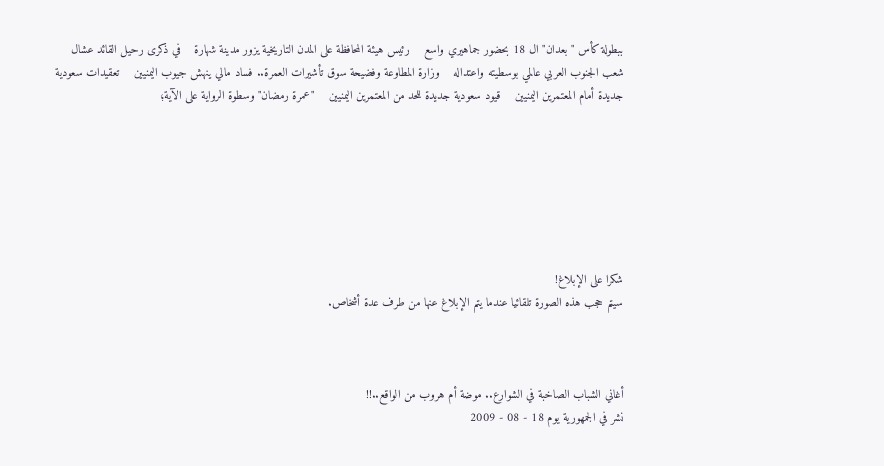ببطولة كأس "بعدان" ال 18 بحضور جماهيري واسع    رئيس هيئة المحافظة على المدن التاريخية يزور مدينة شهارة    في ذكرى رحيل القائد عشال    شعب الجنوب العربي عالمي بوسطيته واعتداله    وزارة المطاوعة وفضيحة سوق تأشيرات العمرة.. فساد مالي ينهش جيوب اليمنيين    تعقيدات سعودية جديدة أمام المعتمرين اليمنيين    قيود سعودية جديدة للحد من المعتمرين اليمنيين    "عمرة رمضان" وسطوة الرواية على الآية؛







شكرا على الإبلاغ!
سيتم حجب هذه الصورة تلقائيا عندما يتم الإبلاغ عنها من طرف عدة أشخاص.



أغاني الشباب الصاخبة في الشوارع.. موضة أم هروب من الواقع..!!
نشر في الجمهورية يوم 18 - 08 - 2009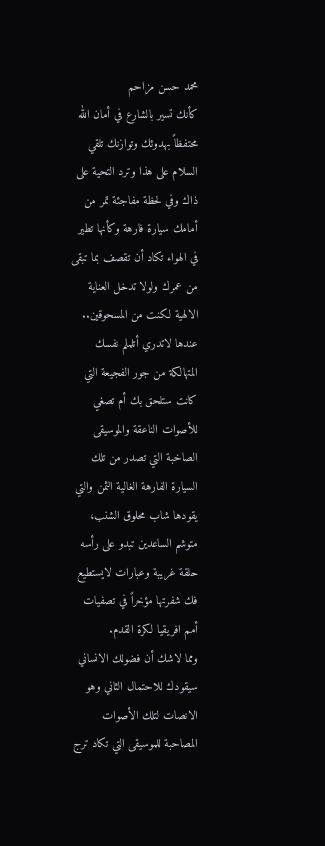محمد حسن مزاحم
كأنك تسير بالشارع في أمان الله محتفظاً بهدوئك وتوازنك تلقي السلام على هذا وترد التحية على ذاك وفي لحظة مفاجئة تمر من أمامك سيارة فارهة وكأنها تطير في الهواء تكاد أن تقصف بما تبقى من عمرك ولولا تدخل العناية الالهية لكنت من المسحوقين.. عندها لاتدري أتلملم نفسك المتهالكة من جور الفجيعة التي كانت ستلحق بك أم تصغي للأصوات الناعقة والموسيقى الصاخبة التي تصدر من تلك السيارة الفارهة الغالية الثمن والتي يقودها شاب محلوق الشنب، متوشم الساعدين تبدو على رأسه حلقة غريبة وعبارات لايستطيع فك شفرتها مؤخراً في تصفيات أمم افريقيا لكرة القدم.
ومما لاشك أن فضولك الانساني سيقودك للاحتمال الثاني وهو الانصات لتلك الأصوات المصاحبة للموسيقى التي تكاد ترج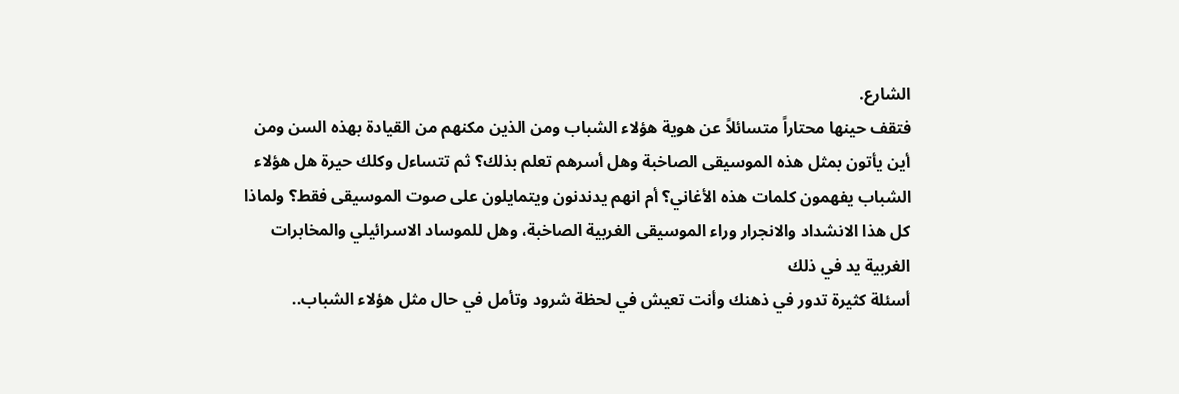الشارع.
فتقف حينها محتاراً متسائلاً عن هوية هؤلاء الشباب ومن الذين مكنهم من القيادة بهذه السن ومن أين يأتون بمثل هذه الموسيقى الصاخبة وهل أسرهم تعلم بذلك؟ ثم تتساءل وكلك حيرة هل هؤلاء الشباب يفهمون كلمات هذه الأغاني؟ أم انهم يدندنون ويتمايلون على صوت الموسيقى فقط؟ ولماذا كل هذا الانشداد والانجرار وراء الموسيقى الغربية الصاخبة، وهل للموساد الاسرائيلي والمخابرات الغربية يد في ذلك
أسئلة كثيرة تدور في ذهنك وأنت تعيش في لحظة شرود وتأمل في حال مثل هؤلاء الشباب..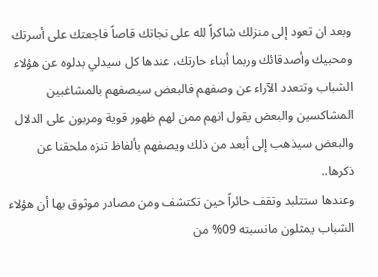وبعد ان تعود إلى منزلك شاكراً لله على نجاتك قاصاً فاجعتك على أسرتك ومحبيك وأصدقائك وربما أبناء حارتك، عندها كل سيدلي بدلوه عن هؤلاء الشباب وتتعدد الآراء عن وصفهم فالبعض سيصفهم بالمشاغبين المشاكسين والبعض يقول انهم ممن لهم ظهور قوية ومربون على الدلال والبعض سيذهب إلى أبعد من ذلك ويصفهم بألفاظ تنزه ملحقنا عن ذكرها..
وعندها ستتلبد وتقف حائراً حين تكتشف ومن مصادر موثوق بها أن هؤلاء الشباب يمثلون مانسبته 09% من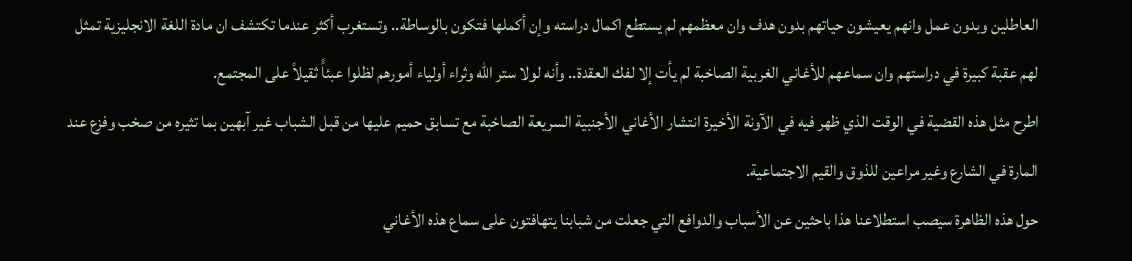العاطلين وبدون عمل وانهم يعيشون حياتهم بدون هدف وان معظمهم لم يستطع اكمال دراسته وإن أكملها فتكون بالوساطة.. وتستغرب أكثر عندما تكتشف ان مادة اللغة الانجليزية تمثل لهم عقبة كبيرة في دراستهم وان سماعهم للأغاني الغربية الصاخبة لم يأت إلا لفك العقدة.. وأنه لولا ستر الله وثراء أولياء أمورهم لظلوا عبئاًَ ثقيلاً على المجتمع.
اطرح مثل هذه القضية في الوقت الذي ظهر فيه في الآونة الأخيرة انتشار الأغاني الأجنبية السريعة الصاخبة مع تسابق حميم عليها من قبل الشباب غير آبهين بما تثيره من صخب وفزع عند المارة في الشارع وغير مراعين للذوق والقيم الاجتماعية.
حول هذه الظاهرة سيصب استطلاعنا هذا باحثين عن الأسباب والدوافع التي جعلت من شبابنا يتهافتون على سماع هذه الأغاني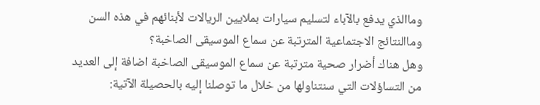وماالذي يدفع بالآباء لتسليم سيارات بملايين الريالات لأبنائهم في هذه السن وماالنتائج الاجتماعية المترتبة عن سماع الموسيقى الصاخبة؟
وهل هناك أضرار صحية مترتبة عن سماع الموسيقى الصاخبة اضافة إلى العديد من التساؤلات التي سنتناولها من خلال ما توصلنا إليه بالحصيلة الآتية: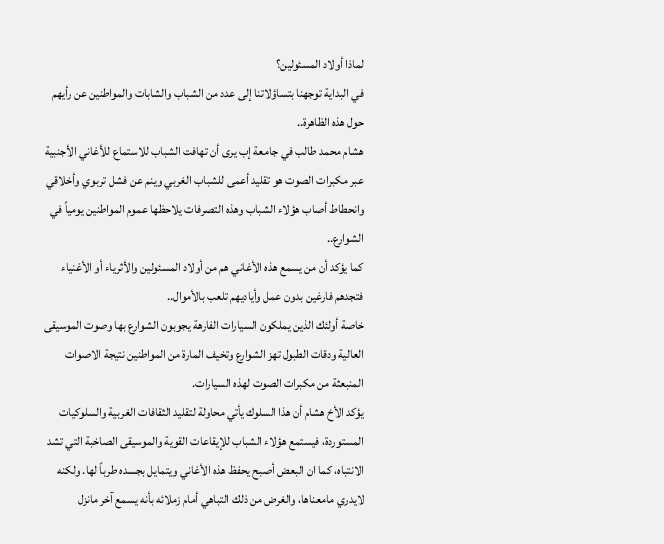لماذا أولاد المسئولين؟
في البداية توجهنا بتساؤلاتنا إلى عدد من الشباب والشابات والمواطنين عن رأيهم حول هذه الظاهرة..
هشام محمد طالب في جامعة إب يرى أن تهافت الشباب للاستماع للأغاني الأجنبية عبر مكبرات الصوت هو تقليد أعمى للشباب الغربي وينم عن فشل تربوي وأخلاقي وانحطاط أصاب هؤلاء الشباب وهذه التصرفات يلاحظها عموم المواطنين يومياً في الشوارع..
كما يؤكد أن من يسمع هذه الأغاني هم من أولاد المسئولين والأثرياء أو الأغنياء فتجدهم فارغين بدون عمل وأياديهم تلعب بالأموال..
خاصة أولئك الذين يملكون السيارات الفارهة يجوبون الشوارع بها وصوت الموسيقى العالية ودقات الطبول تهز الشوارع وتخيف المارة من المواطنين نتيجة الاصوات المنبعثة من مكبرات الصوت لهذه السيارات.
يؤكد الأخ هشام أن هذا السلوك يأتي محاولة لتقليد الثقافات الغربية والسلوكيات المستوردة، فيستمع هؤلاء الشباب للإيقاعات القوية والموسيقى الصاخبة التي تشد الانتباه، كما ان البعض أصبح يحفظ هذه الأغاني ويتمايل بجسده طرباً لها. ولكنه لايدري مامعناها، والغرض من ذلك التباهي أمام زملائه بأنه يسمع آخر مانزل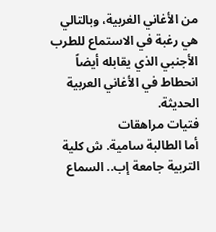من الأغاني الغربية، وبالتالي هي رغبة في الاستماع للطرب الأجنبي الذي يقابله أيضاً انحطاط في الأغاني العربية الحديثة.
فتيات مراهقات
أما الطالبة سامية. ش كلية التربية جامعة إب.. السماع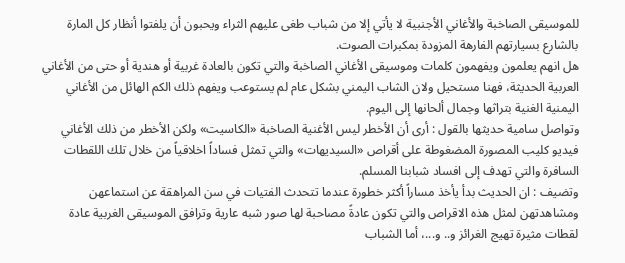للموسيقى الصاخبة والأغاني الأجنبية لا يأتي إلا من شباب طغى عليهم الثراء ويحبون أن يلفتوا أنظار كل المارة بالشارع بسيارتهم الفارهة المزودة بمكبرات الصوت.
هل انهم يعلمون ويفهمون كلمات وموسيقى الأغاني الصاخبة والتي تكون بالعادة غربية أو هندية أو حتى من الأغاني العربية الحديثة، فهنا مستحيل ولان الشاب اليمني بشكل عام لم يستوعب ويفهم ذلك الكم الهائل من الأغاني اليمنية الغنية بتراثها وجمال ألحانها إلى اليوم.
وتواصل سامية حديثها بالقول : أرى أن الأخطر ليس الأغنية الصاخبة «الكاسيت» ولكن الأخطر من ذلك الأغاني فيديو كليب المصورة المضغوطة على أقراص «السيديهات» والتي تمثل فساداً اخلاقياً من خلال تلك اللقطات السافرة والتي تهدف إلى افساد شبابنا المسلم.
وتضيف : ان الحديث بدأ يأخذ مساراً أكثر خطورة عندما تتحدث الفتيات في سن المراهقة عن استماعهن ومشاهدتهن لمثل هذه الاقراص والتي تكون عادةً مصاحبة لها صور شبه عارية وترافق الموسيقى الغربية عادة لقطات مثيرة تهيج الغرائز و.. و...، أما الشباب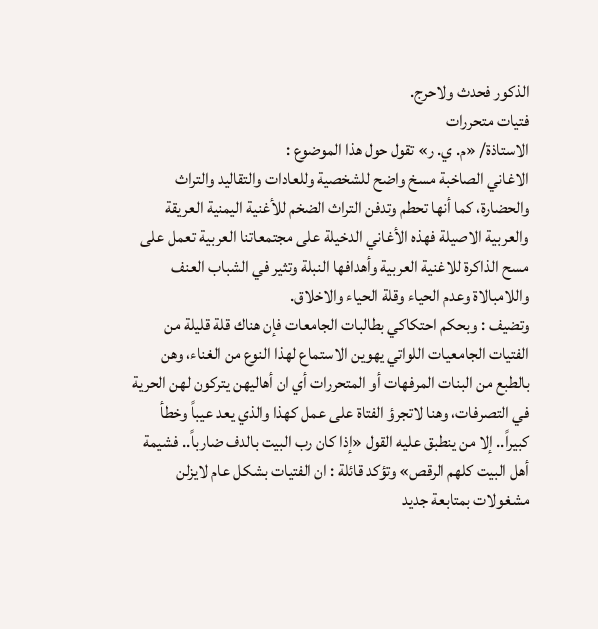الذكور فحدث ولاحرج.
فتيات متحررات
الاستاذة/ «م. ي. ر» تقول حول هذا الموضوع :
الاغاني الصاخبة مسخ واضح للشخصية وللعادات والتقاليد والتراث والحضارة، كما أنها تحطم وتدفن التراث الضخم للأغنية اليمنية العريقة والعربية الاصيلة فهذه الأغاني الدخيلة على مجتمعاتنا العربية تعمل على مسح الذاكرة للاغنية العربية وأهدافها النبلة وتثير في الشباب العنف واللامبالاة وعدم الحياء وقلة الحياء والاخلاق.
وتضيف : وبحكم احتكاكي بطالبات الجامعات فإن هناك قلة قليلة من الفتيات الجامعيات اللواتي يهوين الاستماع لهذا النوع من الغناء، وهن بالطبع من البنات المرفهات أو المتحررات أي ان أهاليهن يتركون لهن الحرية في التصرفات، وهنا لاتجرؤ الفتاة على عمل كهذا والذي يعد عيباً وخطأ كبيراً.. إلا من ينطبق عليه القول «إذا كان رب البيت بالدف ضارباً.. فشيمة أهل البيت كلهم الرقص» وتؤكد قائلة : ان الفتيات بشكل عام لايزلن مشغولات بمتابعة جديد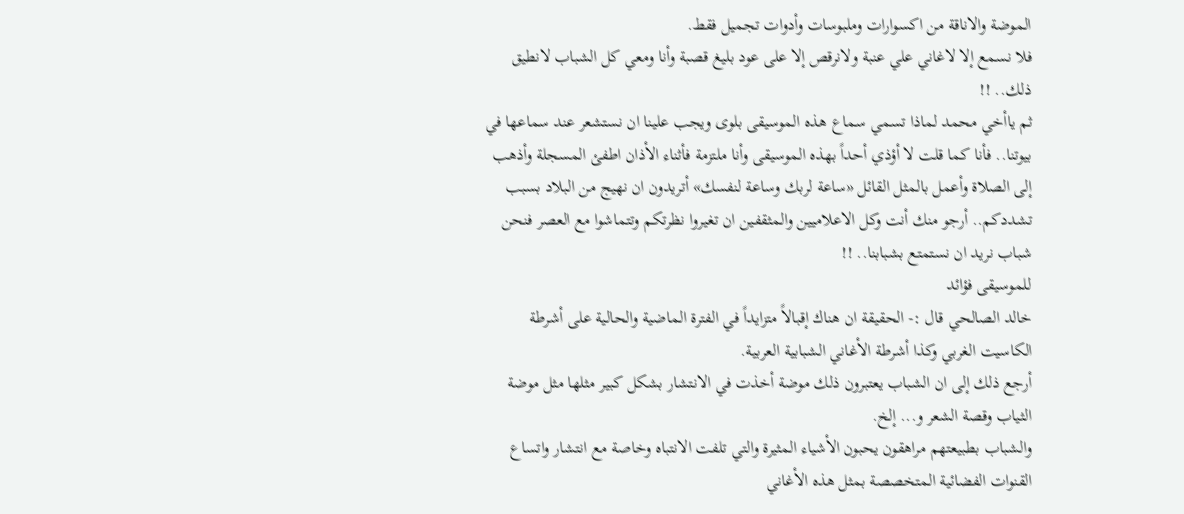الموضة والاناقة من اكسوارات وملبوسات وأدوات تجميل فقط.
فلا نسمع إلا لاغاني علي عنبة ولانرقص إلا على عود بليغ قصبة وأنا ومعي كل الشباب لانطيق ذلك.. !!
ثم ياأخي محمد لماذا تسمي سماع هذه الموسيقى بلوى ويجب علينا ان نستشعر عند سماعها في بيوتنا.. فأنا كما قلت لا أؤذي أحداً بهذه الموسيقى وأنا ملتزمة فأثناء الأذان اطفئ المسجلة وأذهب إلى الصلاة وأعمل بالمثل القائل «ساعة لربك وساعة لنفسك» أتريدون ان نهيج من البلاد بسبب تشددكم.. أرجو منك أنت وكل الاعلاميين والمثقفين ان تغيروا نظرتكم وتتماشوا مع العصر فنحن شباب نريد ان نستمتع بشبابنا.. !!
للموسيقى فؤائد
خالد الصالحي قال :- الحقيقة ان هناك إقبالاً متزايداً في الفترة الماضية والحالية على أشرطة الكاسيت الغربي وكذا أشرطة الأغاني الشبابية العربية.
أرجع ذلك إلى ان الشباب يعتبرون ذلك موضة أخذت في الانتشار بشكل كبير مثلها مثل موضة الثياب وقصة الشعر و... إلخ.
والشباب بطبيعتهم مراهقون يحبون الأشياء المثيرة والتي تلفت الانتباه وخاصة مع انتشار واتساع القنوات الفضائية المتخصصة بمثل هذه الأغاني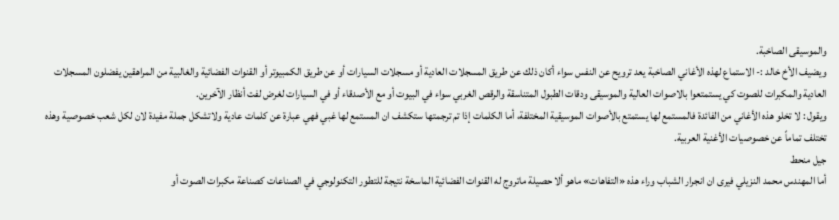والموسيقى الصاخبة.
ويضيف الأخ خالد :- الاستماع لهذه الأغاني الصاخبة يعد ترويح عن النفس سواء أكان ذلك عن طريق المسجلات العادية أو مسجلات السيارات أو عن طريق الكمبيوتر أو القنوات الفضائية والغالبية من المراهقين يفضلون المسجلات العادية والمكبرات للصوت كي يستمتعوا بالاصوات العالية والموسيقى ودقات الطبول المتناسقة والرقص الغربي سواء في البيوت أو مع الأصدقاء أو في السيارات لغرض لفت أنظار الآخرين.
ويقول : لا تخلو هذه الأغاني من الفائدة فالمستمع لها يستمتع بالأصوات الموسيقية المختلفة، أما الكلمات إذا تم ترجمتها ستكشف ان المستمع لها غبي فهي عبارة عن كلمات عادية ولاتشكل جملة مفيدة لان لكل شعب خصوصية وهذه تختلف تماماً عن خصوصيات الأغنية العربية.
جيل منحط
أما المهندس محمد النزيلي فيرى ان انجرار الشباب وراء هذه «التفاهات» ماهو ألا حصيلة ماتروج له القنوات الفضائية الماسخة نتيجة للتطور التكنولوجي في الصناعات كصناعة مكبرات الصوت أو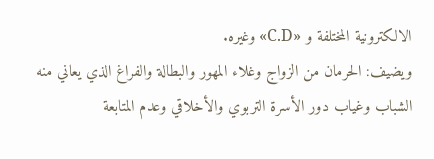الالكترونية المختلفة و «C.D» وغيره.
ويضيف: الحرمان من الزواج وغلاء المهور والبطالة والفراغ الذي يعاني منه الشباب وغياب دور الأسرة التربوي والأخلاقي وعدم المتابعة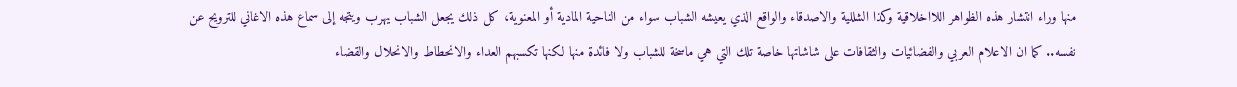منها وراء انتشار هذه الظواهر اللااخلاقية وكذا الشللية والاصدقاء والواقع الذي يعيشه الشباب سواء من الناحية المادية أو المعنوية، كل ذلك يجعل الشباب يهرب ويتجه إلى سماع هذه الاغاني للترويح عن نفسه.. كما ان الاعلام العربي والفضائيات والثقافات على شاشاتها خاصة تلك التي هي ماسخة للشباب ولا فائدة منها لكنها تكسبهم العداء والانحطاط والانحلال والقضاء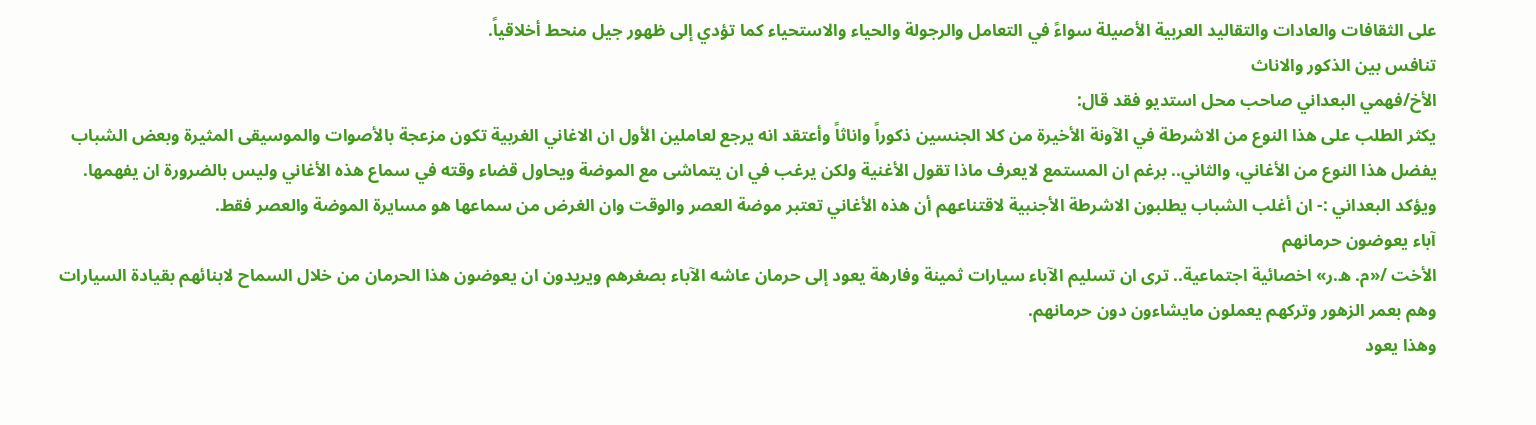على الثقافات والعادات والتقاليد العربية الأصيلة سواءً في التعامل والرجولة والحياء والاستحياء كما تؤدي إلى ظهور جيل منحط أخلاقياً.
تنافس بين الذكور والاناث
الأخ/فهمي البعداني صاحب محل استديو فقد قال:
يكثر الطلب على هذا النوع من الاشرطة في الآونة الأخيرة من كلا الجنسين ذكوراً واناثاً وأعتقد انه يرجع لعاملين الأول ان الاغاني الغربية تكون مزعجة بالأصوات والموسيقى المثيرة وبعض الشباب يفضل هذا النوع من الأغاني، والثاني.. برغم ان المستمع لايعرف ماذا تقول الأغنية ولكن يرغب في ان يتماشى مع الموضة ويحاول قضاء وقته في سماع هذه الأغاني وليس بالضرورة ان يفهمها.
ويؤكد البعداني :- ان أغلب الشباب يطلبون الاشرطة الأجنبية لاقتناعهم أن هذه الأغاني تعتبر موضة العصر والوقت وان الغرض من سماعها هو مسايرة الموضة والعصر فقط.
آباء يعوضون حرمانهم
الأخت /«م. ه.ر» اخصائية اجتماعية.. ترى ان تسليم الآباء سيارات ثمينة وفارهة يعود إلى حرمان عاشه الآباء بصغرهم ويريدون ان يعوضون هذا الحرمان من خلال السماح لابنائهم بقيادة السيارات وهم بعمر الزهور وتركهم يعملون مايشاءون دون حرمانهم.
وهذا يعود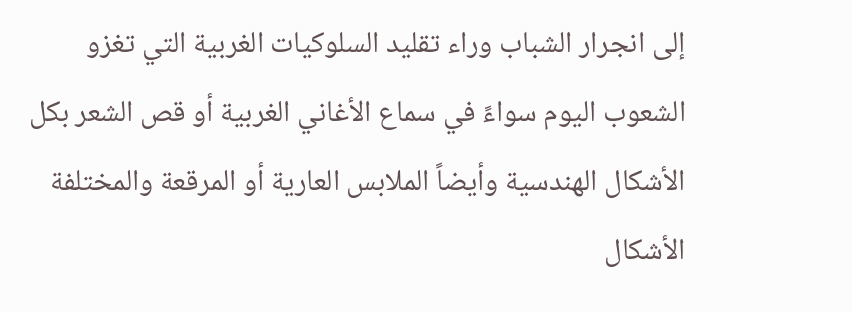إلى انجرار الشباب وراء تقليد السلوكيات الغربية التي تغزو الشعوب اليوم سواءً في سماع الأغاني الغربية أو قص الشعر بكل الأشكال الهندسية وأيضاً الملابس العارية أو المرقعة والمختلفة الأشكال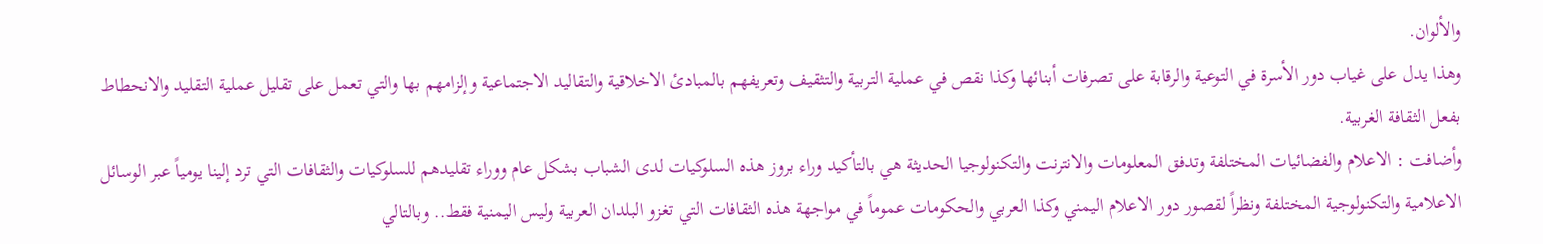والألوان.
وهذا يدل على غياب دور الأسرة في التوعية والرقابة على تصرفات أبنائها وكذا نقص في عملية التربية والتثقيف وتعريفهم بالمبادئ الاخلاقية والتقاليد الاجتماعية وإلزامهم بها والتي تعمل على تقليل عملية التقليد والانحطاط بفعل الثقافة الغربية.
وأضافت : الاعلام والفضائيات المختلفة وتدفق المعلومات والانترنت والتكنولوجيا الحديثة هي بالتأكيد وراء بروز هذه السلوكيات لدى الشباب بشكل عام ووراء تقليدهم للسلوكيات والثقافات التي ترد إلينا يومياً عبر الوسائل الاعلامية والتكنولوجية المختلفة ونظراً لقصور دور الاعلام اليمني وكذا العربي والحكومات عموماً في مواجهة هذه الثقافات التي تغزو البلدان العربية وليس اليمنية فقط.. وبالتالي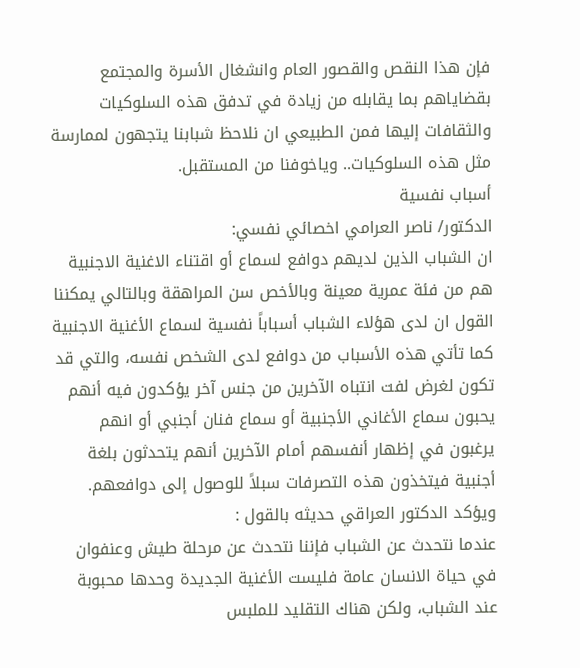فإن هذا النقص والقصور العام وانشغال الأسرة والمجتمع بقضاياهم بما يقابله من زيادة في تدفق هذه السلوكيات والثقافات إليها فمن الطبيعي ان نلاحظ شبابنا يتجهون لممارسة مثل هذه السلوكيات.. وياخوفنا من المستقبل.
أسباب نفسية
الدكتور/ ناصر العرامي اخصائي نفسي:
ان الشباب الذين لديهم دوافع لسماع أو اقتناء الاغنية الاجنبية هم من فئة عمرية معينة وبالأخص سن المراهقة وبالتالي يمكننا القول ان لدى هؤلاء الشباب أسباباً نفسية لسماع الأغنية الاجنبية كما تأتي هذه الأسباب من دوافع لدى الشخص نفسه، والتي قد تكون لغرض لفت انتباه الآخرين من جنس آخر يؤكدون فيه أنهم يحبون سماع الأغاني الأجنبية أو سماع فنان أجنبي أو انهم يرغبون في إظهار أنفسهم أمام الآخرين أنهم يتحدثون بلغة أجنبية فيتخذون هذه التصرفات سبلاً للوصول إلى دوافعهم.
ويؤكد الدكتور العراقي حديثه بالقول :
عندما نتحدث عن الشباب فإننا نتحدث عن مرحلة طيش وعنفوان في حياة الانسان عامة فليست الأغنية الجديدة وحدها محبوبة عند الشباب، ولكن هناك التقليد للملبس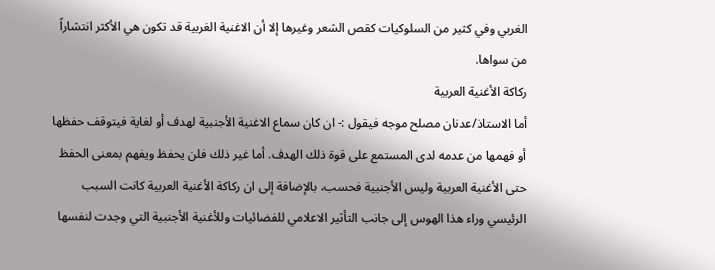الغربي وفي كثير من السلوكيات كقص الشعر وغيرها إلا أن الاغنية الغربية قد تكون هي الأكثر انتشاراً من سواها.
ركاكة الأغنية العربية
أما الاستاذ/عدنان مصلح موجه فيقول :- ان كان سماع الاغنية الأجنبية لهدف أو لغاية فيتوقف حفظها أو فهمها من عدمه لدى المستمع على قوة ذلك الهدف. أما غير ذلك فلن يحفظ ويفهم بمعنى الحفظ حتى الأغنية العربية وليس الأجنبية فحسب، بالإضافة إلى ان ركاكة الأغنية العربية كانت السبب الرئيسي وراء هذا الهوس إلى جانب التأثير الاعلامي للفضائيات وللأغنية الأجنبية التي وجدت لنفسها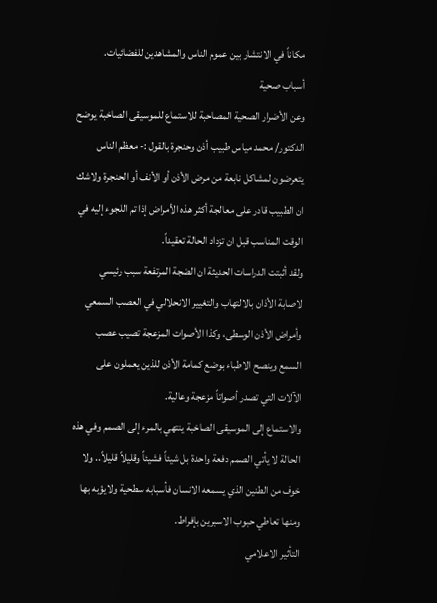مكاناً في الانتشار بين عموم الناس والمشاهدين للفضائيات.
أسباب صحية
وعن الأضرار الصحية المصاحبة للاستماع للموسيقى الصاخبة يوضح الدكتور/ محمد مياس طبيب أذن وحنجرة بالقول :- معظم الناس يتعرضون لمشاكل نابعة من مرض الأذن أو الأنف أو الحنجرة ولاشك ان الطبيب قادر على معالجة أكثر هذه الأمراض إذا تم اللجوء إليه في الوقت المناسب قبل ان تزداد الحالة تعقيداً.
ولقد أثبتت الدراسات الحديثة ان الضجة المرتفعة سبب رئيسي لاصابة الأذان بالالتهاب والتغيير الانحلالي في العصب السمعي وأمراض الأذن الوسطى، وكذا الأصوات المزعجة تصيب عصب السمع وينصح الاطباء بوضع كمامة الأذن للذين يعملون على الآلات التي تصدر أصواتاً مزعجة وعالية.
والاستماع إلى الموسيقى الصاخبة ينتهي بالمرء إلى الصمم وفي هذه الحالة لا يأتي الصمم دفعة واحدة بل شيئاً فشيئاً وقليلاً قليلاً.. ولا خوف من الطنين الذي يسمعه الانسان فأسبابه سطحية ولايؤبه بها ومنها تعاطي حبوب الاسبرين بإفراط.
التأثير الاعلامي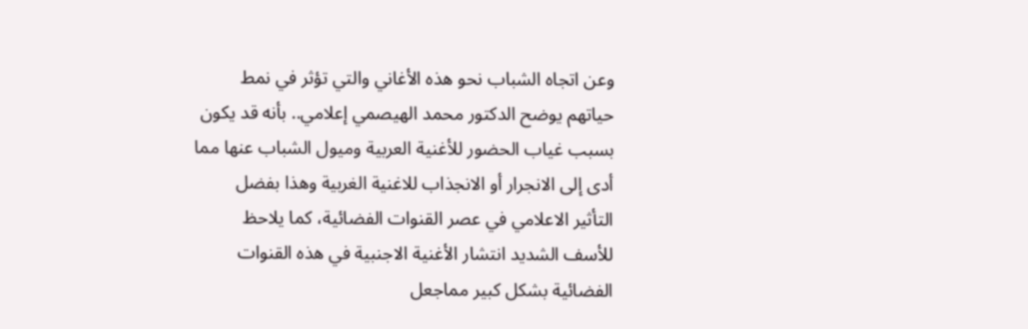وعن اتجاه الشباب نحو هذه الأغاني والتي تؤثر في نمط حياتهم يوضح الدكتور محمد الهيصمي إعلامي.. بأنه قد يكون بسبب غياب الحضور للأغنية العربية وميول الشباب عنها مما أدى إلى الانجرار أو الانجذاب للاغنية الغربية وهذا بفضل التأثير الاعلامي في عصر القنوات الفضائية، كما يلاحظ للأسف الشديد انتشار الأغنية الاجنبية في هذه القنوات الفضائية بشكل كبير مماجعل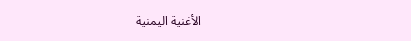الأغنية اليمنية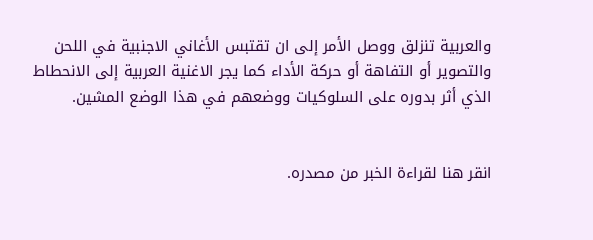والعربية تنزلق ووصل الأمر إلى ان تقتبس الأغاني الاجنبية في اللحن والتصوير أو التفاهة أو حركة الأداء كما يجر الاغنية العربية إلى الانحطاط الذي أثر بدوره على السلوكيات ووضعهم في هذا الوضع المشين.


انقر هنا لقراءة الخبر من مصدره.